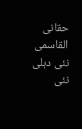حقانی القاسمی
نئی دہلی
نئی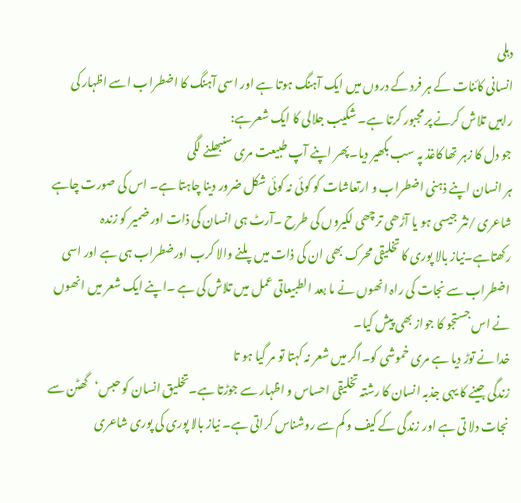دہلی
انسانی کائنات کے ہر فرد کے دروں میں ایک آہنگ ہوتا ہے اور اسی آہنگ کا اضطراب اسے اظہار کی راہیں تلاش کرنے پر مجبور کرتا ہے۔ شکیب جلالی کا ایک شعرہے:
جو دل کا زہر تھا کاغذ پہ سب بکھیر دیا۔پھر اپنے آپ طبیعت مری سنبھلنے لگی
ہر انسان اپنے ذہنی اضطراب و ارتعاشات کو کوئی نہ کوئی شکل ضرور دینا چاہتا ہے۔ اس کی صورت چاہے شاعری /نثر جیسی ہو یا آڑھی ترچھی لکیروں کی طرح ۔آرٹ ہی انسان کی ذات اور ضمیر کو زندہ رکھتاہے۔نیاز بالا پوری کا تخلیقی محرک بھی ان کی ذات میں پلنے والا کرب اورضطراب ہی ہے اور اسی اضطراب سے نجات کی راہ انھوں نے ما بعد الطبیعاتی عمل میں تلاش کی ہے ۔اپنے ایک شعر میں انھوں نے اس جستجو کا جواز بھی پیش کیا۔
خدا نے توڑ دیا ہے مری خموشی کو۔اگر میں شعر نہ کہتا تو مر گیا ہو تا
زندگی جینے کا یہی جذبہ انسان کا رشتہ تخلیقی احساس و اظہار سے جوڑتا ہے۔تخلیق انسان کو حبس‘گھٹن سے نجات دلا تی ہے اور زندگی کے کیف و کم سے روشناس کراتی ہے۔ نیاز بالا پوری کی پوری شاعری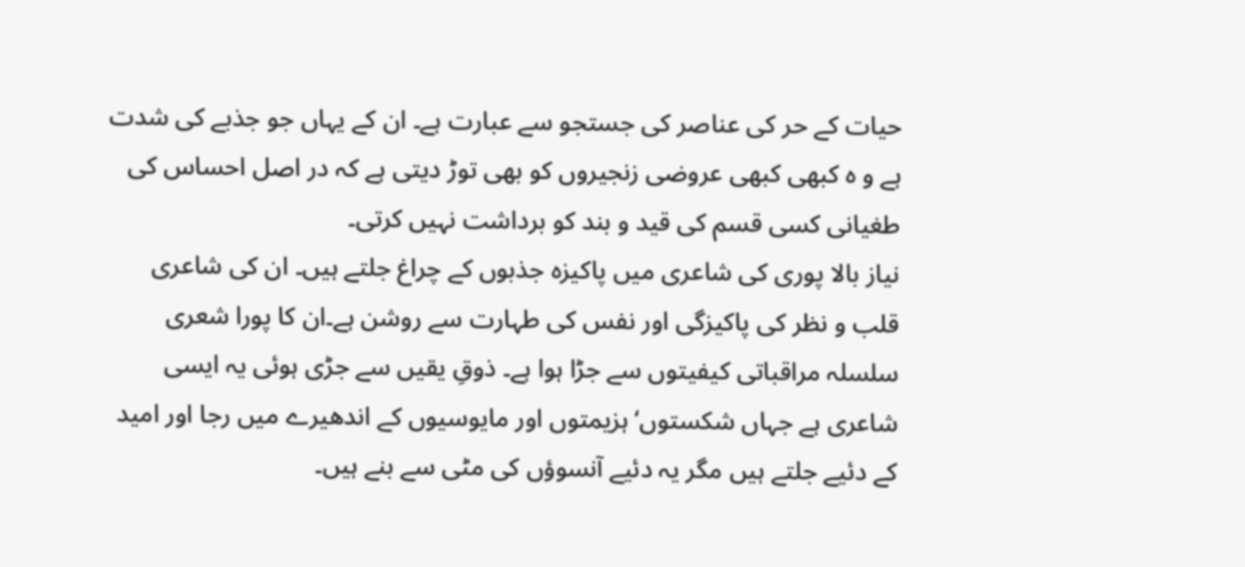حیات کے حر کی عناصر کی جستجو سے عبارت ہے۔ ان کے یہاں جو جذبے کی شدت ہے و ہ کبھی کبھی عروضی زنجیروں کو بھی توڑ دیتی ہے کہ در اصل احساس کی طغیانی کسی قسم کی قید و بند کو برداشت نہیں کرتی۔
نیاز بالا پوری کی شاعری میں پاکیزہ جذبوں کے چراغ جلتے ہیں۔ ان کی شاعری قلب و نظر کی پاکیزگی اور نفس کی طہارت سے روشن ہے۔ان کا پورا شعری سلسلہ مراقباتی کیفیتوں سے جڑا ہوا ہے۔ ذوقِ یقیں سے جڑی ہوئی یہ ایسی شاعری ہے جہاں شکستوں‘ ہزیمتوں اور مایوسیوں کے اندھیرے میں رجا اور امید کے دئیے جلتے ہیں مگر یہ دئیے آنسوؤں کی مٹی سے بنے ہیں۔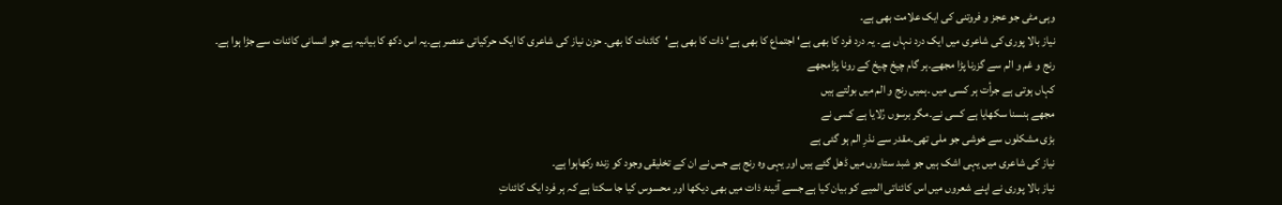وہی مٹی جو عجز و فروتنی کی ایک علامت بھی ہے۔
نیاز بالا پوری کی شاعری میں ایک درد نہاں ہے۔ یہ درد فرد کا بھی ہے‘ اجتماع کا بھی ہے‘ ذات کا بھی ہے‘کائنات کا بھی۔ حزن نیاز کی شاعری کا ایک حرکیاتی عنصر ہے۔یہ اس دکھ کا بیانیہ ہے جو انسانی کائنات سے جڑا ہوا ہے۔
رنج و غم و الم سے گزرنا پڑا مجھے۔ہر گام چیخ چیخ کے رونا پڑامجھے
کہاں ہوتی ہے جرأت ہر کسی میں ۔ہمیں رنج و الم میں بولتے ہیں
مجھے ہنسنا سکھایا ہے کسی نے۔مگر برسوں رُلایا ہے کسی نے
بڑی مشکلوں سے خوشی جو ملی تھی۔مقدر سے نذرِ الم ہو گئی ہے
نیاز کی شاعری میں یہی اشک ہیں جو شبد ستاروں میں ڈھل گئے ہیں اور یہی وہ رنج ہے جس نے ان کے تخلیقی وجود کو زندہ رکھاہوا ہے۔
نیاز بالا پوری نے اپنے شعروں میں اس کائناتی المیے کو بیان کیا ہے جسے آئینۂ ذات میں بھی دیکھا اور محسوس کیا جا سکتا ہے کہ ہر فرد ایک کائناتِ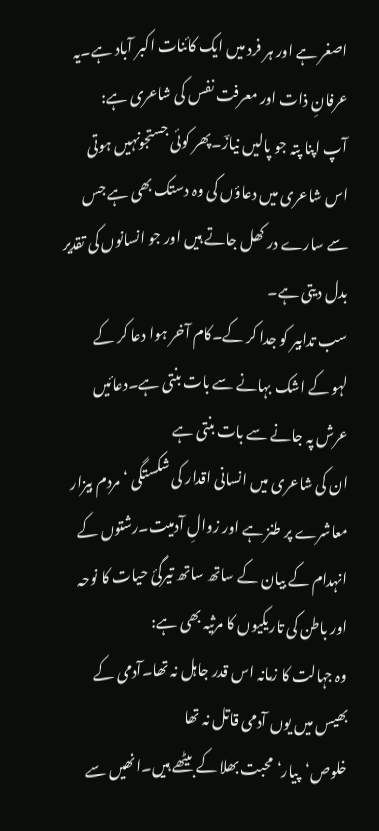اصغر ہے اور ہر فرد میں ایک کائنات اکبر آباد ہے۔یہ عرفانِ ذات اور معرفت نفس کی شاعری ہے:
آپ اپنا پتہ جو پالیں نیازؔ۔پھر کوئی جستجونہیں ہوتی
اس شاعری میں دعاؤں کی وہ دستک بھی ہے جس سے سارے در کھل جاتے ہیں اور جو انسانوں کی تقدیر بدل دیتی ہے۔
سب تدابیر کو جدا کر کے۔کام آخر ہوا دعا کر کے
لہو کے اشک بہانے سے بات بنتی ہے۔دعائیں عرش پہ جانے سے بات بنتی ہے
ان کی شاعری میں انسانی اقدار کی شکستگی ‘مردم بیزار معاشرے پر طنز ہے اور زوالِ آدمیت۔رشتوں کے انہدام کے بیان کے ساتھ ساتھ تیرگیٔ حیات کا نوحہ اور باطن کی تاریکیوں کا مرثیہ بھی ہے:
وہ جہالت کا زمانہ اس قدر جاہل نہ تھا۔آدمی کے بھیس میں یوں آدمی قاتل نہ تھا
خلوص‘پیار‘محبت بھلا کے بیٹھے ہیں۔انھیں سے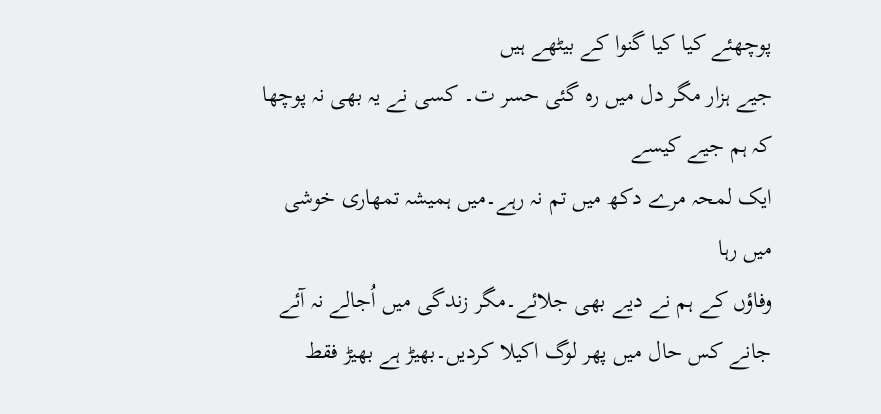پوچھئے کیا کیا گنوا کے بیٹھے ہیں
جیے ہزار مگر دل میں رہ گئی حسر ت۔ کسی نے یہ بھی نہ پوچھا کہ ہم جیے کیسے
ایک لمحہ مرے دکھ میں تم نہ رہے۔میں ہمیشہ تمھاری خوشی میں رہا
وفاؤں کے ہم نے دیے بھی جلائے۔مگر زندگی میں اُجالے نہ آئے
جانے کس حال میں پھر لوگ اکیلا کردیں۔بھیڑ ہے بھیڑ فقط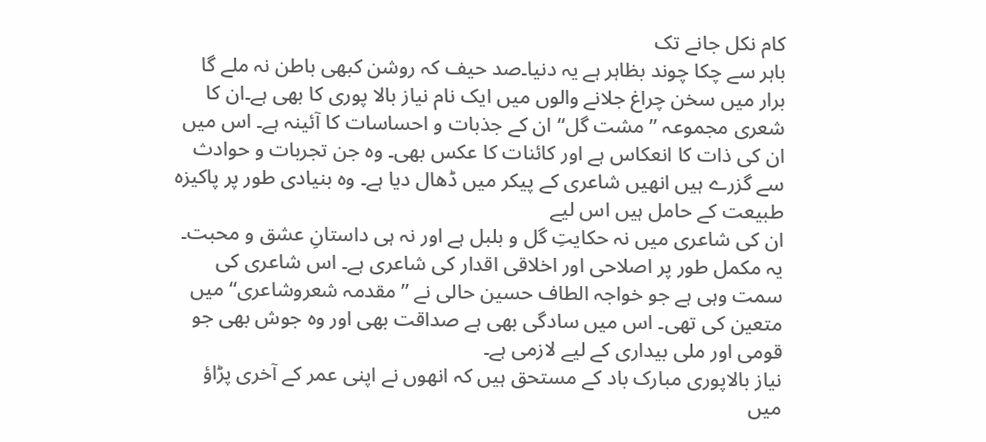کام نکل جانے تک
باہر سے چکا چوند بظاہر ہے یہ دنیا۔صد حیف کہ روشن کبھی باطن نہ ملے گا
برار میں سخن چراغ جلانے والوں میں ایک نام نیاز بالا پوری کا بھی ہے۔ان کا شعری مجموعہ ’’مشت گل‘‘ ان کے جذبات و احساسات کا آئینہ ہے۔ اس میں ان کی ذات کا انعکاس ہے اور کائنات کا عکس بھی۔ وہ جن تجربات و حوادث سے گزرے ہیں انھیں شاعری کے پیکر میں ڈھال دیا ہے۔ وہ بنیادی طور پر پاکیزہ طبیعت کے حامل ہیں اس لیے
ان کی شاعری میں نہ حکایتِ گل و بلبل ہے اور نہ ہی داستانِ عشق و محبت۔ یہ مکمل طور پر اصلاحی اور اخلاقی اقدار کی شاعری ہے۔ اس شاعری کی سمت وہی ہے جو خواجہ الطاف حسین حالی نے ’’مقدمہ شعروشاعری‘‘میں متعین کی تھی۔ اس میں سادگی بھی ہے صداقت بھی اور وہ جوش بھی جو قومی اور ملی بیداری کے لیے لازمی ہے۔
نیاز بالاپوری مبارک باد کے مستحق ہیں کہ انھوں نے اپنی عمر کے آخری پڑاؤ میں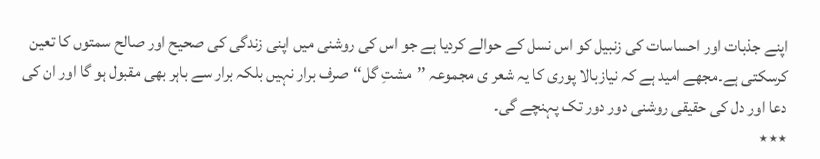اپنے جذبات اور احساسات کی زنبیل کو اس نسل کے حوالے کردیا ہے جو اس کی روشنی میں اپنی زندگی کی صحیح اور صالح سمتوں کا تعین کرسکتی ہے۔مجھے امید ہے کہ نیازبالا پوری کا یہ شعر ی مجموعہ ’’مشتِ گل‘‘صرف برار نہیں بلکہ برار سے باہر بھی مقبول ہو گا اور ان کی دعا اور دل کی حقیقی روشنی دور دور تک پہنچے گی۔
٭٭٭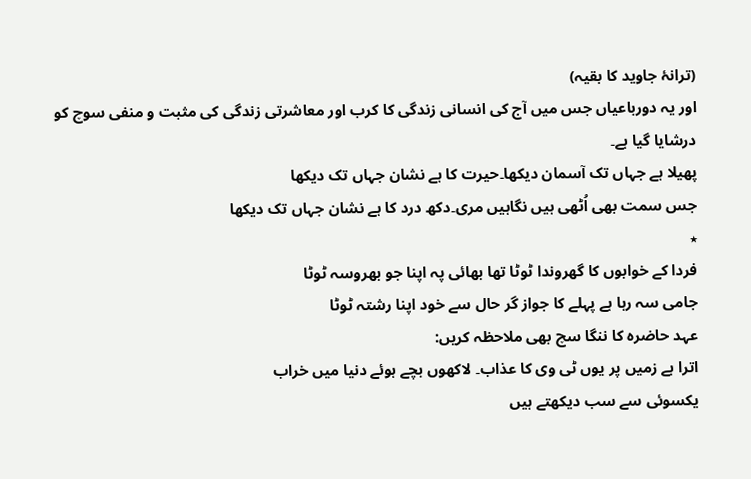(ترانۂ جاوید کا بقیہ)
اور یہ دورباعیاں جس میں آج کی انسانی زندگی کا کرب اور معاشرتی زندگی کی مثبت و منفی سوچ کو درشایا گیا ہے۔
پھیلا ہے جہاں تک آسمان دیکھا۔حیرت کا ہے نشان جہاں تک دیکھا
جس سمت بھی اُٹھی ہیں نگاہیں مری۔دکھ درد کا ہے نشان جہاں تک دیکھا
٭
فردا کے خوابوں کا گھروندا ٹوٹا تھا بھائی پہ اپنا جو بھروسہ ٹوٹا
جامی سہ رہا ہے پہلے کا جواز گر حال سے خود اپنا رشتہ ٹوٹا
عہد حاضرہ کا ننگا سچ بھی ملاحظہ کریں:
اترا ہے زمیں پر یوں ٹی وی کا عذاب۔ لاکھوں بچے ہوئے دنیا میں خراب
یکسوئی سے سب دیکھتے ہیں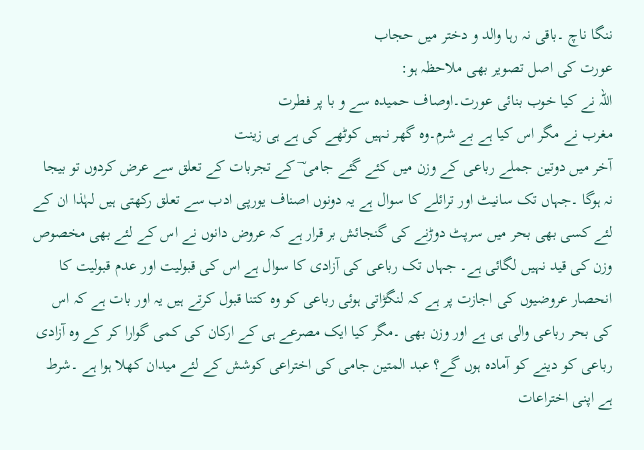ننگا ناچ ۔باقی نہ رہا والد و دختر میں حجاب
عورت کی اصل تصویر بھی ملاحظہ ہو:
اللہ نے کیا خوب بنائی عورت۔اوصاف حمیدہ سے و با پر فطرت
مغرب نے مگر اس کیا ہے بے شرم۔وہ گھر نہیں کوٹھے کی ہے ہی زینت
آخر میں دوتین جملے رباعی کے وزن میں کئے گئے جامی ؔ کے تجربات کے تعلق سے عرض کردوں تو بیجا نہ ہوگا ۔جہاں تک سانیٹ اور ترائلے کا سوال ہے یہ دونوں اصناف یورپی ادب سے تعلق رکھتی ہیں لہٰذا ان کے لئے کسی بھی بحر میں سرپٹ دوڑنے کی گنجائش بر قرار ہے کہ عروض دانوں نے اس کے لئے بھی مخصوص وزن کی قید نہیں لگائی ہے۔ جہاں تک رباعی کی آزادی کا سوال ہے اس کی قبولیت اور عدم قبولیت کا انحصار عروضیوں کی اجازت پر ہے کہ لنگڑاتی ہوئی رباعی کو وہ کتنا قبول کرتے ہیں یہ اور بات ہے کہ اس کی بحر رباعی والی ہی ہے اور وزن بھی ۔مگر کیا ایک مصرعے ہی کے ارکان کی کمی گوارا کر کے وہ آزادی رباعی کو دینے کو آمادہ ہوں گے؟ عبد المتین جامی کی اختراعی کوشش کے لئے میدان کھلا ہوا ہے ۔شرط ہے اپنی اختراعات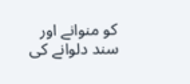کو منوانے اور سند دلوانے کی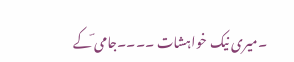۔میری نیک خواہشات ۔۔۔۔جامی ؔکے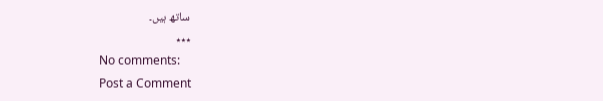ساتھ ہیں۔
٭٭٭
No comments:
Post a Comment